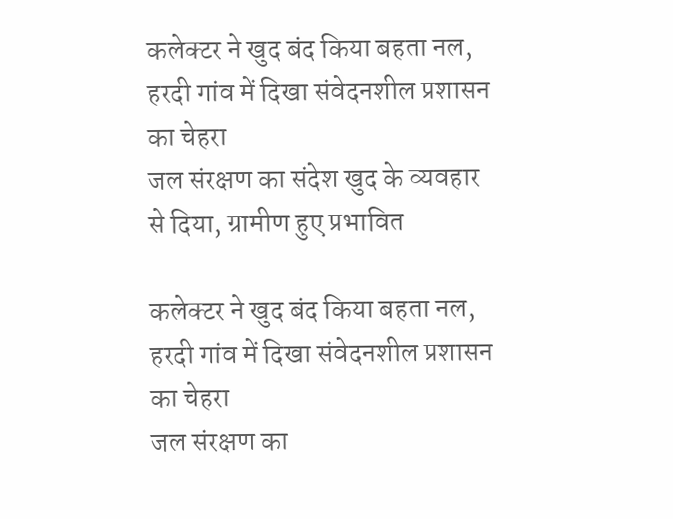कलेक्टर ने खुद बंद किया बहता नल, हरदी गांव में दिखा संवेदनशील प्रशासन का चेहरा
जल संरक्षण का संदेश खुद के व्यवहार से दिया, ग्रामीण हुए प्रभावित

कलेक्टर ने खुद बंद किया बहता नल, हरदी गांव में दिखा संवेदनशील प्रशासन का चेहरा
जल संरक्षण का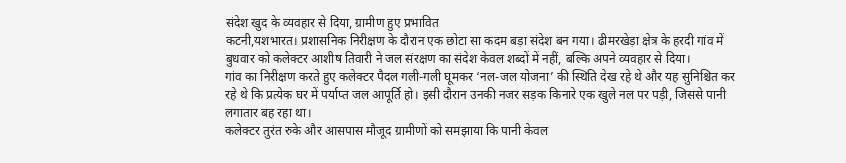संदेश खुद के व्यवहार से दिया, ग्रामीण हुए प्रभावित
कटनी,यशभारत। प्रशासनिक निरीक्षण के दौरान एक छोटा सा कदम बड़ा संदेश बन गया। ढीमरखेड़ा क्षेत्र के हरदी गांव में बुधवार को कलेक्टर आशीष तिवारी ने जल संरक्षण का संदेश केवल शब्दों में नहीं, बल्कि अपने व्यवहार से दिया।
गांव का निरीक्षण करते हुए कलेक्टर पैदल गली-गली घूमकर ‘नल-जल योजना’ की स्थिति देख रहे थे और यह सुनिश्चित कर रहे थे कि प्रत्येक घर में पर्याप्त जल आपूर्ति हो। इसी दौरान उनकी नजर सड़क किनारे एक खुले नल पर पड़ी, जिससे पानी लगातार बह रहा था।
कलेक्टर तुरंत रुके और आसपास मौजूद ग्रामीणों को समझाया कि पानी केवल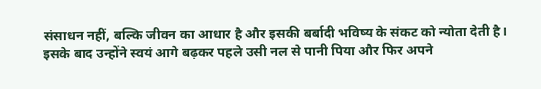संसाधन नहीं, बल्कि जीवन का आधार है और इसकी बर्बादी भविष्य के संकट को न्योता देती है।
इसके बाद उन्होंने स्वयं आगे बढ़कर पहले उसी नल से पानी पिया और फिर अपने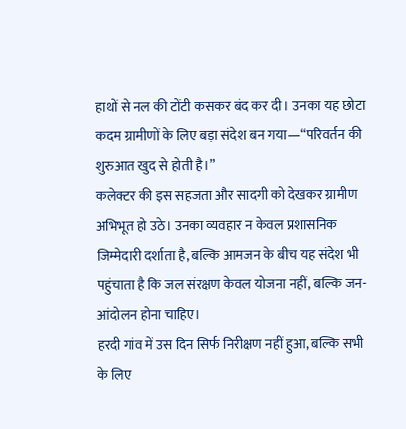हाथों से नल की टोंटी कसकर बंद कर दी। उनका यह छोटा कदम ग्रामीणों के लिए बड़ा संदेश बन गया—“परिवर्तन की शुरुआत खुद से होती है।”
कलेक्टर की इस सहजता और सादगी को देखकर ग्रामीण अभिभूत हो उठे। उनका व्यवहार न केवल प्रशासनिक जिम्मेदारी दर्शाता है, बल्कि आमजन के बीच यह संदेश भी पहुंचाता है कि जल संरक्षण केवल योजना नहीं, बल्कि जन-आंदोलन होना चाहिए।
हरदी गांव में उस दिन सिर्फ निरीक्षण नहीं हुआ, बल्कि सभी के लिए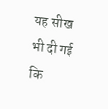यह सीख भी दी गई कि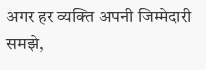अगर हर व्यक्ति अपनी जिम्मेदारी समझे,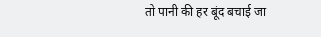तो पानी की हर बूंद बचाई जा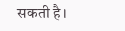सकती है।